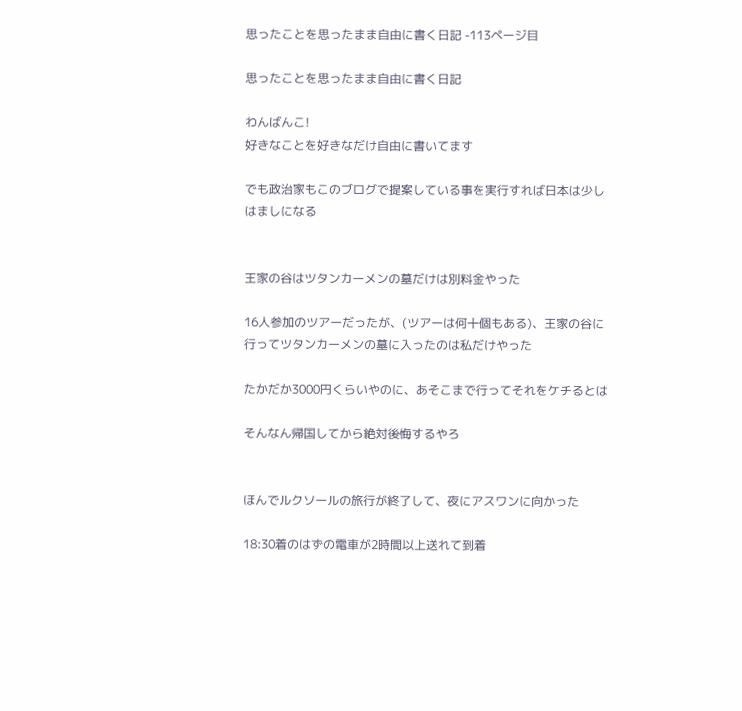思ったことを思ったまま自由に書く日記 -113ページ目

思ったことを思ったまま自由に書く日記

わんばんこ!
好きなことを好きなだけ自由に書いてます

でも政治家もこのブログで提案している事を実行すれば日本は少しはましになる


王家の谷はツタンカーメンの墓だけは別料金やった

16人参加のツアーだったが、(ツアーは何十個もある)、王家の谷に行ってツタンカーメンの墓に入ったのは私だけやった

たかだか3000円くらいやのに、あそこまで行ってそれをケチるとは

そんなん帰国してから絶対後悔するやろ


ほんでルクソールの旅行が終了して、夜にアスワンに向かった

18:30着のはずの電車が2時間以上送れて到着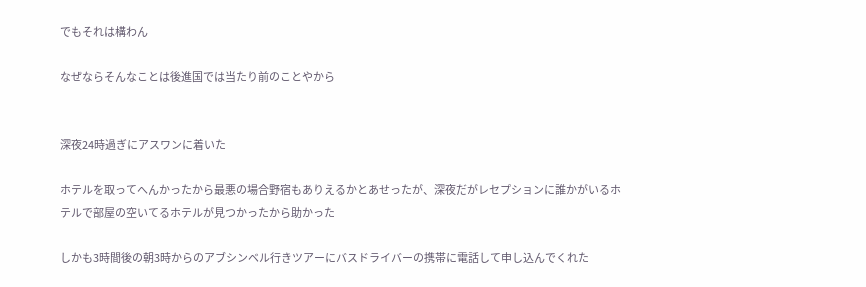でもそれは構わん

なぜならそんなことは後進国では当たり前のことやから


深夜24時過ぎにアスワンに着いた

ホテルを取ってへんかったから最悪の場合野宿もありえるかとあせったが、深夜だがレセプションに誰かがいるホテルで部屋の空いてるホテルが見つかったから助かった

しかも3時間後の朝3時からのアブシンベル行きツアーにバスドライバーの携帯に電話して申し込んでくれた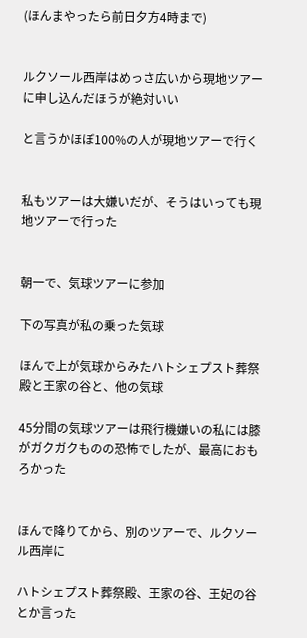(ほんまやったら前日夕方4時まで)


ルクソール西岸はめっさ広いから現地ツアーに申し込んだほうが絶対いい

と言うかほぼ100%の人が現地ツアーで行く


私もツアーは大嫌いだが、そうはいっても現地ツアーで行った


朝一で、気球ツアーに参加

下の写真が私の乗った気球

ほんで上が気球からみたハトシェプスト葬祭殿と王家の谷と、他の気球

45分間の気球ツアーは飛行機嫌いの私には膝がガクガクものの恐怖でしたが、最高におもろかった


ほんで降りてから、別のツアーで、ルクソール西岸に

ハトシェプスト葬祭殿、王家の谷、王妃の谷とか言った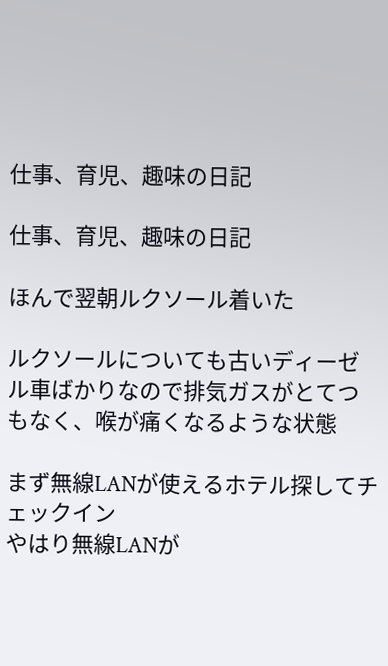仕事、育児、趣味の日記

仕事、育児、趣味の日記

ほんで翌朝ルクソール着いた

ルクソールについても古いディーゼル車ばかりなので排気ガスがとてつもなく、喉が痛くなるような状態

まず無線LANが使えるホテル探してチェックイン
やはり無線LANが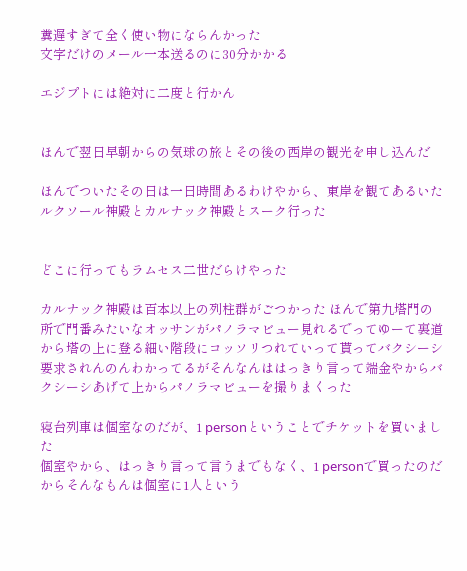糞遅すぎて全く使い物にならんかった
文字だけのメール一本送るのに30分かかる

エジプトには絶対に二度と行かん


ほんで翌日早朝からの気球の旅とその後の西岸の観光を申し込んだ

ほんでついたその日は一日時間あるわけやから、東岸を観てあるいた
ルクソール神殿とカルナック神殿とスーク行った


どこに行ってもラムセス二世だらけやった

カルナック神殿は百本以上の列柱群がごつかった ほんで第九塔門の所で門番みたいなオッサンがパノラマビュー見れるでってゆーて裏道から塔の上に登る細い階段にコッソリつれていって貰ってバクシーシ要求されんのんわかってるがそんなんははっきり言って端金やからバクシーシあげて上からパノラマビューを撮りまくった

寝台列車は個室なのだが、1 personということでチケットを買いました
個室やから、はっきり言って言うまでもなく、1 personで買ったのだからそんなもんは個室に1人という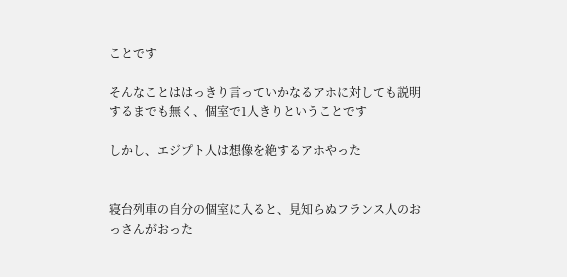ことです

そんなことははっきり言っていかなるアホに対しても説明するまでも無く、個室で1人きりということです

しかし、エジプト人は想像を絶するアホやった


寝台列車の自分の個室に入ると、見知らぬフランス人のおっさんがおった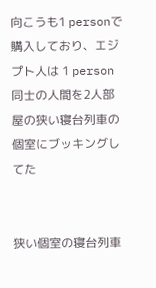向こうも1 personで購入しており、エジプト人は 1 person同士の人間を2人部屋の狭い寝台列車の個室にブッキングしてた


狭い個室の寝台列車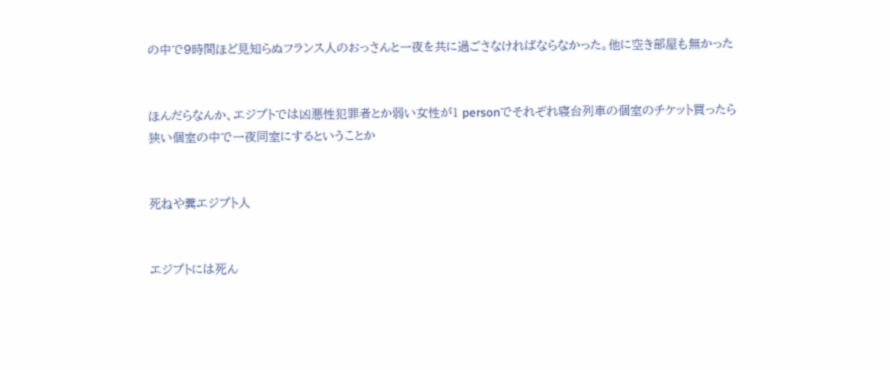の中で9時間ほど見知らぬフランス人のおっさんと一夜を共に過ごさなければならなかった。他に空き部屋も無かった


ほんだらなんか、エジプトでは凶悪性犯罪者とか弱い女性が1 personでそれぞれ寝台列車の個室のチケット買ったら狭い個室の中で一夜同室にするということか


死ねや糞エジプト人


エジプトには死ん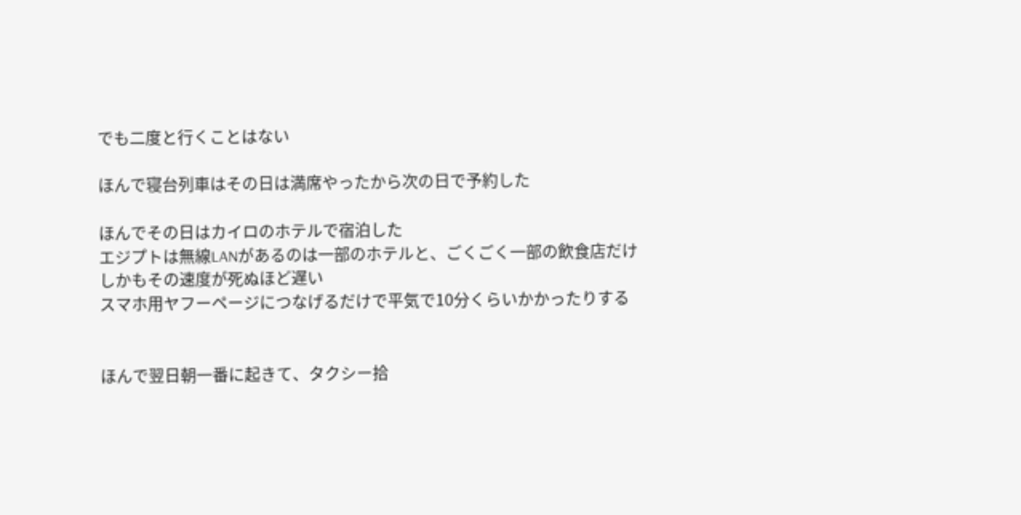でも二度と行くことはない

ほんで寝台列車はその日は満席やったから次の日で予約した

ほんでその日はカイロのホテルで宿泊した
エジプトは無線LANがあるのは一部のホテルと、ごくごく一部の飲食店だけ
しかもその速度が死ぬほど遅い
スマホ用ヤフーページにつなげるだけで平気で10分くらいかかったりする


ほんで翌日朝一番に起きて、タクシー拾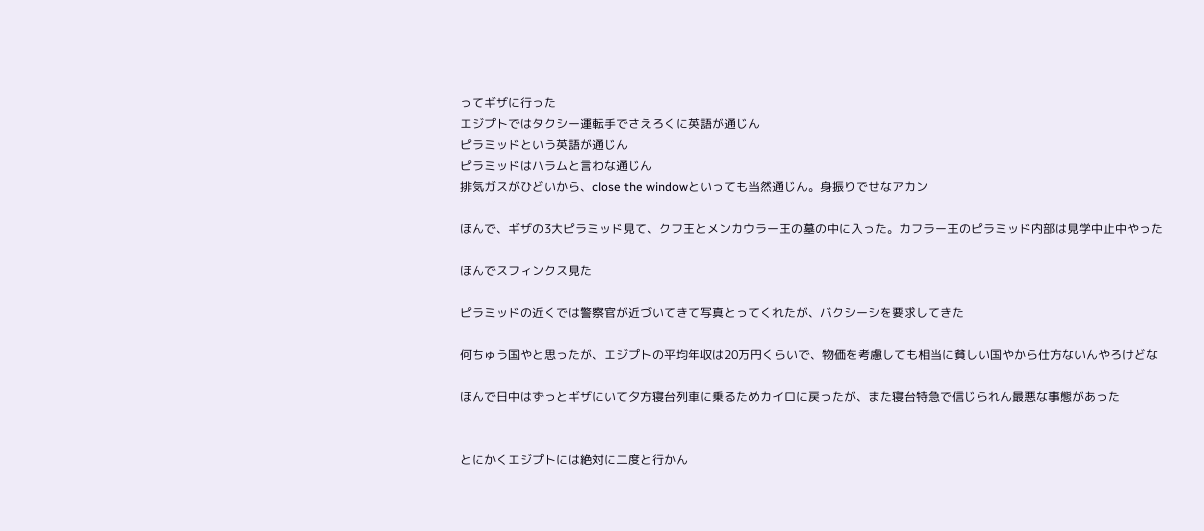ってギザに行った
エジプトではタクシー運転手でさえろくに英語が通じん
ピラミッドという英語が通じん
ピラミッドはハラムと言わな通じん
排気ガスがひどいから、close the windowといっても当然通じん。身振りでせなアカン

ほんで、ギザの3大ピラミッド見て、クフ王とメンカウラー王の墓の中に入った。カフラー王のピラミッド内部は見学中止中やった

ほんでスフィンクス見た

ピラミッドの近くでは警察官が近づいてきて写真とってくれたが、バクシーシを要求してきた

何ちゅう国やと思ったが、エジプトの平均年収は20万円くらいで、物価を考慮しても相当に貧しい国やから仕方ないんやろけどな

ほんで日中はずっとギザにいて夕方寝台列車に乗るためカイロに戻ったが、また寝台特急で信じられん最悪な事態があった


とにかくエジプトには絶対に二度と行かん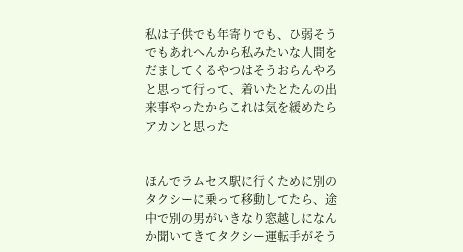私は子供でも年寄りでも、ひ弱そうでもあれへんから私みたいな人間をだましてくるやつはそうおらんやろと思って行って、着いたとたんの出来事やったからこれは気を緩めたらアカンと思った


ほんでラムセス駅に行くために別のタクシーに乗って移動してたら、途中で別の男がいきなり窓越しになんか聞いてきてタクシー運転手がそう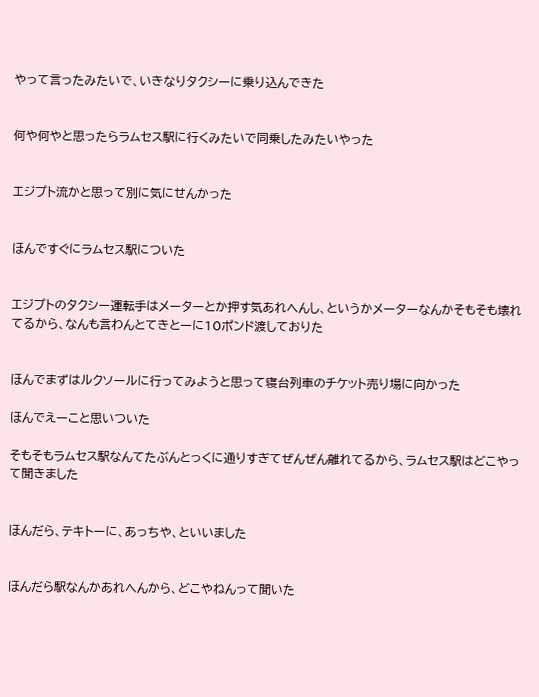やって言ったみたいで、いきなりタクシーに乗り込んできた


何や何やと思ったらラムセス駅に行くみたいで同乗したみたいやった


エジプト流かと思って別に気にせんかった


ほんですぐにラムセス駅についた


エジプトのタクシー運転手はメーターとか押す気あれへんし、というかメーターなんかそもそも壊れてるから、なんも言わんとてきとーに10ポンド渡しておりた


ほんでまずはルクソールに行ってみようと思って寝台列車のチケット売り場に向かった

ほんでえーこと思いついた

そもそもラムセス駅なんてたぶんとっくに通りすぎてぜんぜん離れてるから、ラムセス駅はどこやって聞きました


ほんだら、テキトーに、あっちや、といいました


ほんだら駅なんかあれへんから、どこやねんって聞いた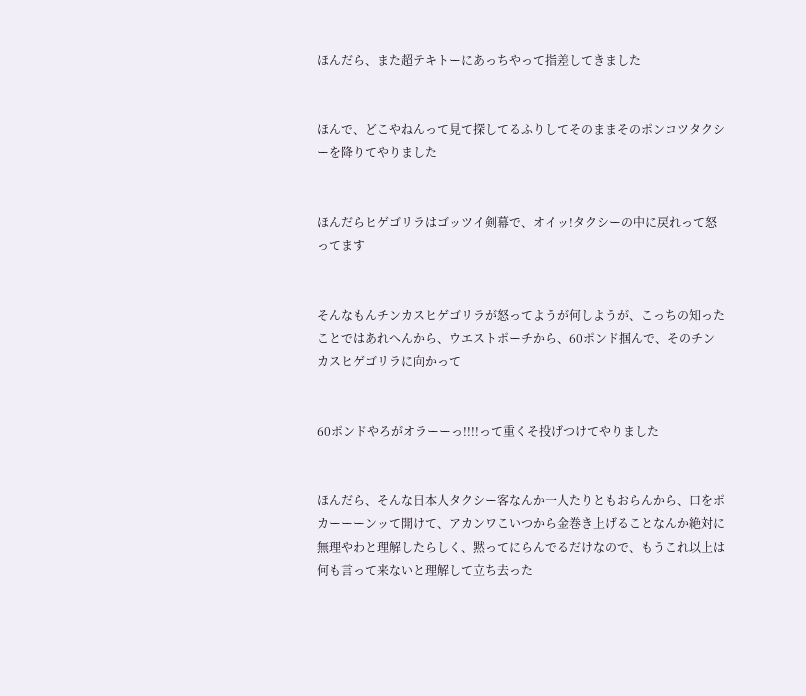ほんだら、また超テキトーにあっちやって指差してきました


ほんで、どこやねんって見て探してるふりしてそのままそのポンコツタクシーを降りてやりました


ほんだらヒゲゴリラはゴッツイ剣幕で、オイッ!タクシーの中に戻れって怒ってます


そんなもんチンカスヒゲゴリラが怒ってようが何しようが、こっちの知ったことではあれへんから、ウエストポーチから、60ポンド掴んで、そのチンカスヒゲゴリラに向かって


60ポンドやろがオラーーっ!!!!って重くそ投げつけてやりました


ほんだら、そんな日本人タクシー客なんか一人たりともおらんから、口をポカーーーンッて開けて、アカンワこいつから金巻き上げることなんか絶対に無理やわと理解したらしく、黙ってにらんでるだけなので、もうこれ以上は何も言って来ないと理解して立ち去った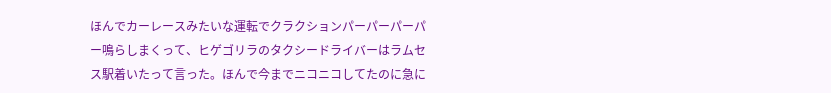ほんでカーレースみたいな運転でクラクションパーパーパーパー鳴らしまくって、ヒゲゴリラのタクシードライバーはラムセス駅着いたって言った。ほんで今までニコニコしてたのに急に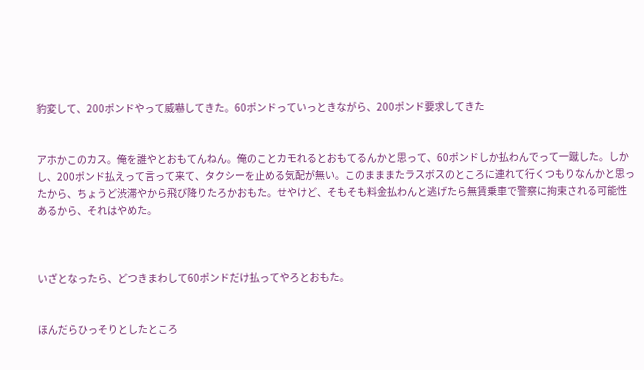豹変して、200ポンドやって威嚇してきた。60ポンドっていっときながら、200ポンド要求してきた


アホかこのカス。俺を誰やとおもてんねん。俺のことカモれるとおもてるんかと思って、60ポンドしか払わんでって一蹴した。しかし、200ポンド払えって言って来て、タクシーを止める気配が無い。このまままたラスボスのところに連れて行くつもりなんかと思ったから、ちょうど渋滞やから飛び降りたろかおもた。せやけど、そもそも料金払わんと逃げたら無賃乗車で警察に拘束される可能性あるから、それはやめた。



いざとなったら、どつきまわして60ポンドだけ払ってやろとおもた。


ほんだらひっそりとしたところ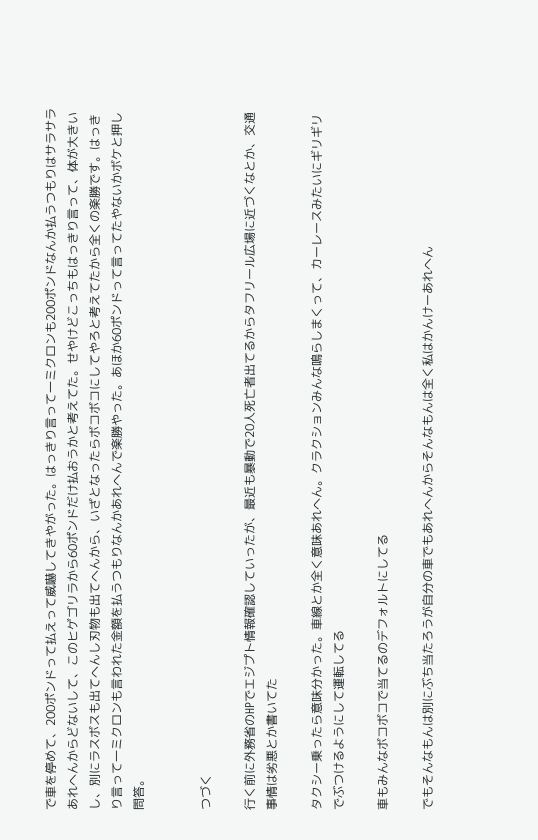で車を停めて、200ポンドって払えって威嚇してきやがった。はっきり言って一ミクロンも200ポンドなんか払うつもりはサラサラあれへんからどないして、このヒゲゴリラから60ポンドだけ払おうかと考えてた。せやけどこっちもはっきり言って、体が大きいし、別にラスボスも出てへんし刃物も出てへんから、いざとなったらボコボコにしてやろと考えてたから全くの楽勝です。はっきり言って一ミクロンも言われた金額を払うつもりなんかあれへんで楽勝やった。あほか60ポンドって言ってたやないかボケと押し問答。


つづく

行く前に外務省のHPでエジプト情報確認していったが、最近も暴動で20人死亡者出てるからタフリール広場に近づくなとか、交通事情は劣悪とか書いてた

タクシー乗ったら意味分かった。車線とか全く意味あれへん。クラクションみんな鳴らしまくって、カーレースみたいにギリギリでぶつけるようにして運転してる

車もみんなボコボコで当てるのデフォルトにしてる

でもそんなもんは別にぶち当たろうが自分の車でもあれへんからそんなもんは全く私はかんけーあれへん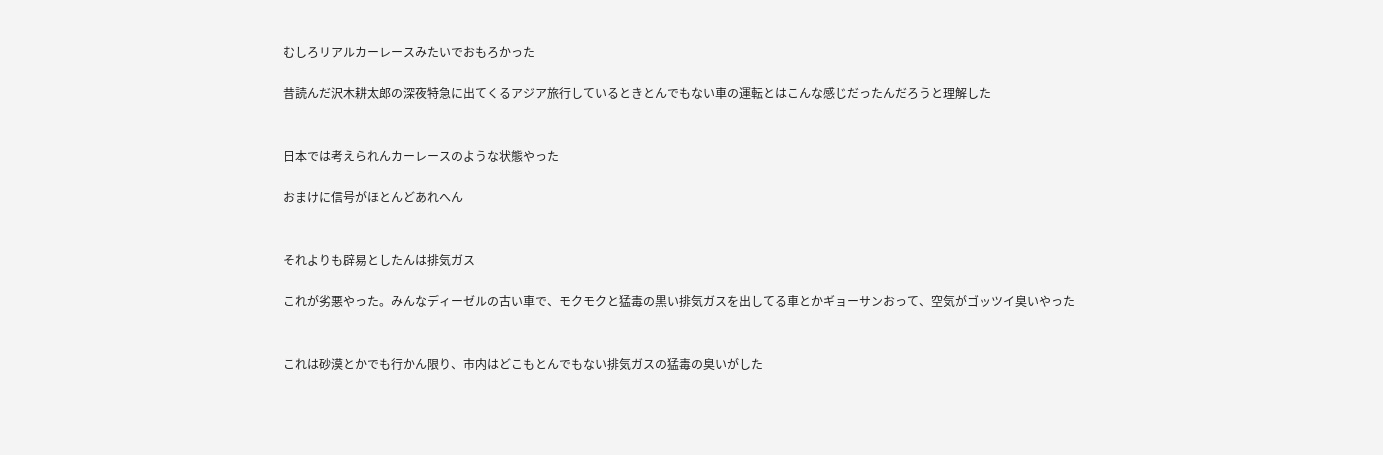むしろリアルカーレースみたいでおもろかった

昔読んだ沢木耕太郎の深夜特急に出てくるアジア旅行しているときとんでもない車の運転とはこんな感じだったんだろうと理解した


日本では考えられんカーレースのような状態やった

おまけに信号がほとんどあれへん


それよりも辟易としたんは排気ガス

これが劣悪やった。みんなディーゼルの古い車で、モクモクと猛毒の黒い排気ガスを出してる車とかギョーサンおって、空気がゴッツイ臭いやった


これは砂漠とかでも行かん限り、市内はどこもとんでもない排気ガスの猛毒の臭いがした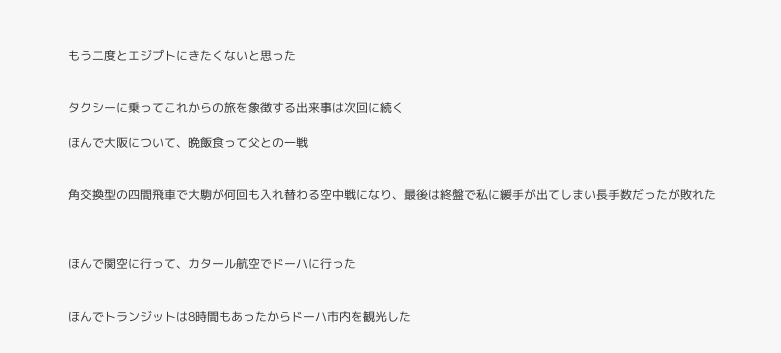もう二度とエジプトにきたくないと思った


タクシーに乗ってこれからの旅を象徴する出来事は次回に続く

ほんで大阪について、晩飯食って父との一戦


角交換型の四間飛車で大駒が何回も入れ替わる空中戦になり、最後は終盤で私に緩手が出てしまい長手数だったが敗れた



ほんで関空に行って、カタール航空でドーハに行った


ほんでトランジットは8時間もあったからドーハ市内を観光した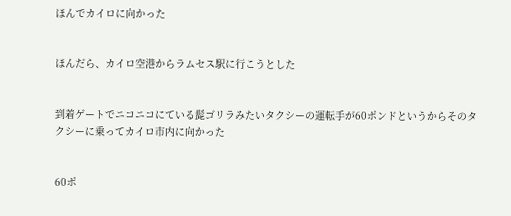ほんでカイロに向かった


ほんだら、カイロ空港からラムセス駅に行こうとした


到着ゲートでニコニコにている髭ゴリラみたいタクシーの運転手が60ポンドというからそのタクシーに乗ってカイロ市内に向かった


60ポ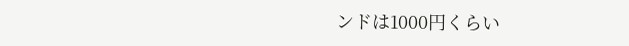ンドは1000円くらい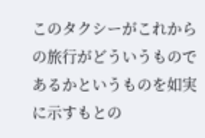このタクシーがこれからの旅行がどういうものであるかというものを如実に示すもとの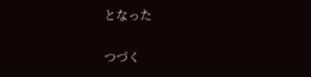となった


つづく